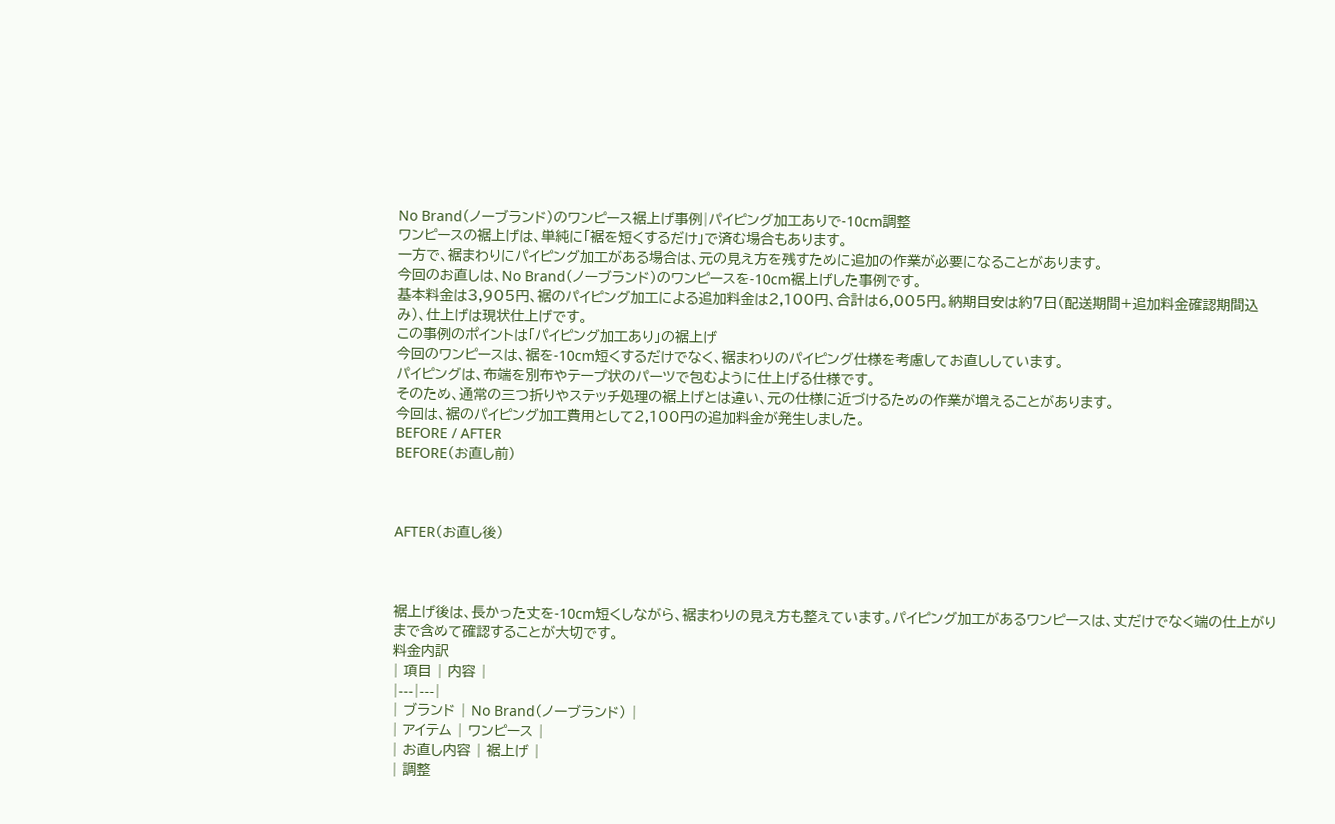No Brand(ノーブランド)のワンピース裾上げ事例|パイピング加工ありで-10cm調整
ワンピースの裾上げは、単純に「裾を短くするだけ」で済む場合もあります。
一方で、裾まわりにパイピング加工がある場合は、元の見え方を残すために追加の作業が必要になることがあります。
今回のお直しは、No Brand(ノーブランド)のワンピースを-10cm裾上げした事例です。
基本料金は3,905円、裾のパイピング加工による追加料金は2,100円、合計は6,005円。納期目安は約7日(配送期間+追加料金確認期間込み)、仕上げは現状仕上げです。
この事例のポイントは「パイピング加工あり」の裾上げ
今回のワンピースは、裾を-10cm短くするだけでなく、裾まわりのパイピング仕様を考慮してお直ししています。
パイピングは、布端を別布やテープ状のパーツで包むように仕上げる仕様です。
そのため、通常の三つ折りやステッチ処理の裾上げとは違い、元の仕様に近づけるための作業が増えることがあります。
今回は、裾のパイピング加工費用として2,100円の追加料金が発生しました。
BEFORE / AFTER
BEFORE(お直し前)



AFTER(お直し後)



裾上げ後は、長かった丈を-10cm短くしながら、裾まわりの見え方も整えています。パイピング加工があるワンピースは、丈だけでなく端の仕上がりまで含めて確認することが大切です。
料金内訳
| 項目 | 内容 |
|---|---|
| ブランド | No Brand(ノーブランド) |
| アイテム | ワンピース |
| お直し内容 | 裾上げ |
| 調整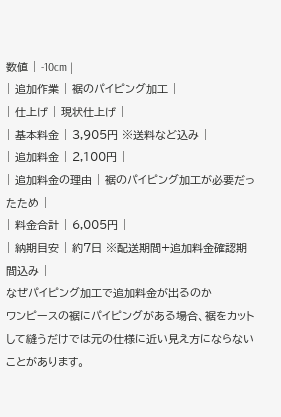数値 | -10cm |
| 追加作業 | 裾のパイピング加工 |
| 仕上げ | 現状仕上げ |
| 基本料金 | 3,905円 ※送料など込み |
| 追加料金 | 2,100円 |
| 追加料金の理由 | 裾のパイピング加工が必要だったため |
| 料金合計 | 6,005円 |
| 納期目安 | 約7日 ※配送期間+追加料金確認期間込み |
なぜパイピング加工で追加料金が出るのか
ワンピースの裾にパイピングがある場合、裾をカットして縫うだけでは元の仕様に近い見え方にならないことがあります。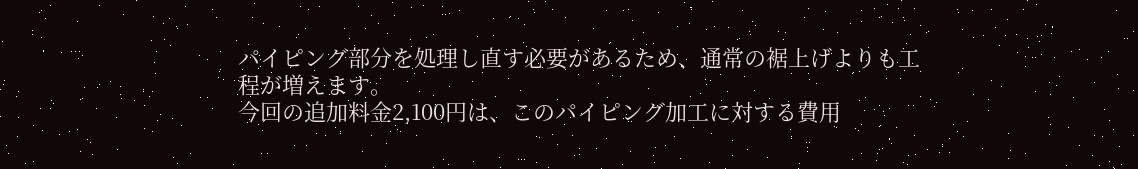パイピング部分を処理し直す必要があるため、通常の裾上げよりも工程が増えます。
今回の追加料金2,100円は、このパイピング加工に対する費用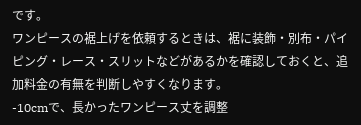です。
ワンピースの裾上げを依頼するときは、裾に装飾・別布・パイピング・レース・スリットなどがあるかを確認しておくと、追加料金の有無を判断しやすくなります。
-10cmで、長かったワンピース丈を調整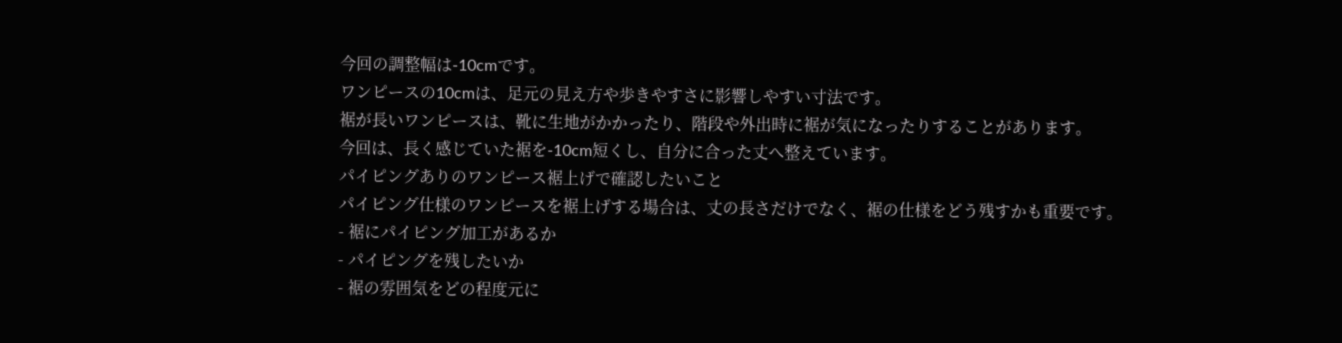今回の調整幅は-10cmです。
ワンピースの10cmは、足元の見え方や歩きやすさに影響しやすい寸法です。
裾が長いワンピースは、靴に生地がかかったり、階段や外出時に裾が気になったりすることがあります。
今回は、長く感じていた裾を-10cm短くし、自分に合った丈へ整えています。
パイピングありのワンピース裾上げで確認したいこと
パイピング仕様のワンピースを裾上げする場合は、丈の長さだけでなく、裾の仕様をどう残すかも重要です。
- 裾にパイピング加工があるか
- パイピングを残したいか
- 裾の雰囲気をどの程度元に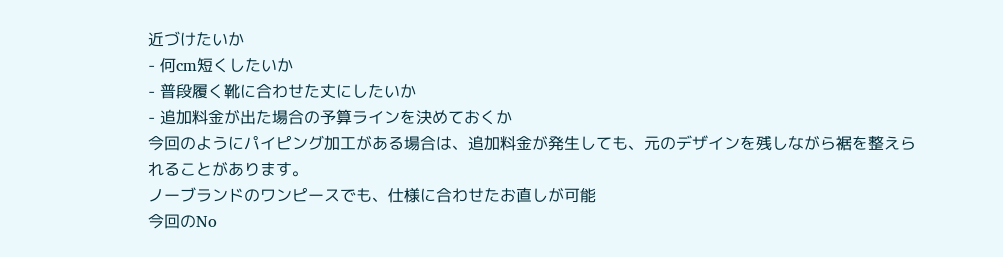近づけたいか
- 何cm短くしたいか
- 普段履く靴に合わせた丈にしたいか
- 追加料金が出た場合の予算ラインを決めておくか
今回のようにパイピング加工がある場合は、追加料金が発生しても、元のデザインを残しながら裾を整えられることがあります。
ノーブランドのワンピースでも、仕様に合わせたお直しが可能
今回のNo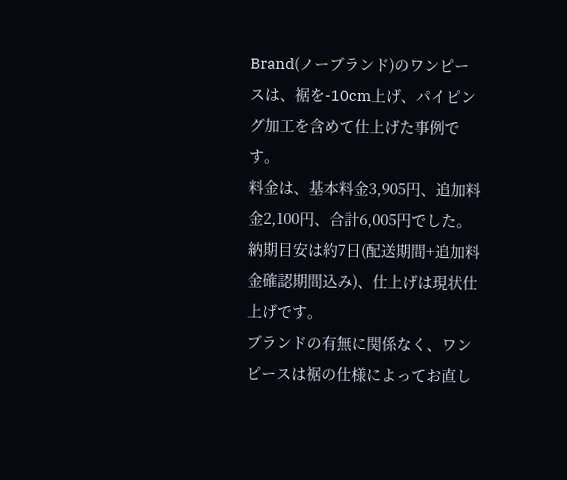Brand(ノーブランド)のワンピースは、裾を-10cm上げ、パイピング加工を含めて仕上げた事例です。
料金は、基本料金3,905円、追加料金2,100円、合計6,005円でした。
納期目安は約7日(配送期間+追加料金確認期間込み)、仕上げは現状仕上げです。
ブランドの有無に関係なく、ワンピースは裾の仕様によってお直し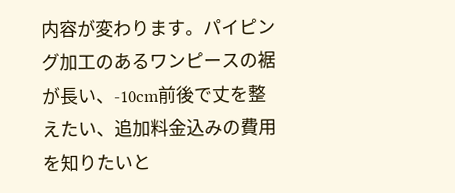内容が変わります。パイピング加工のあるワンピースの裾が長い、-10cm前後で丈を整えたい、追加料金込みの費用を知りたいと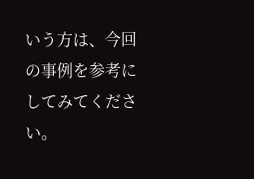いう方は、今回の事例を参考にしてみてください。